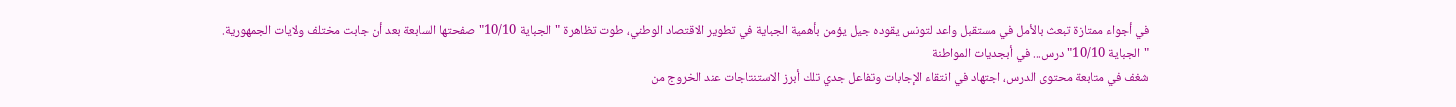في أجواء ممتازة تبعث بالأمل في مستقبل واعد لتونس يقوده جيل يؤمن بأهمية الجباية في تطوير الاقتصاد الوطني، طوت تظاهرة "الجباية 10/10" صفحتها السابعة بعد أن جابت مختلف ولايات الجمهورية.
"الجباية 10/10" درس... في أبجديات المواطنة
شغف في متابعة محتوى الدرس، اجتهاد في انتقاء الإجابات وتفاعل جدي تلك أبرز الاستنتاجات عند الخروج من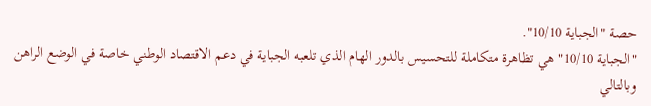حصة "الجباية 10/10".
"الجباية 10/10" هي تظاهرة متكاملة للتحسيس بالدور الهام الذي تلعبه الجباية في دعم الاقتصاد الوطني خاصة في الوضع الراهن وبالتالي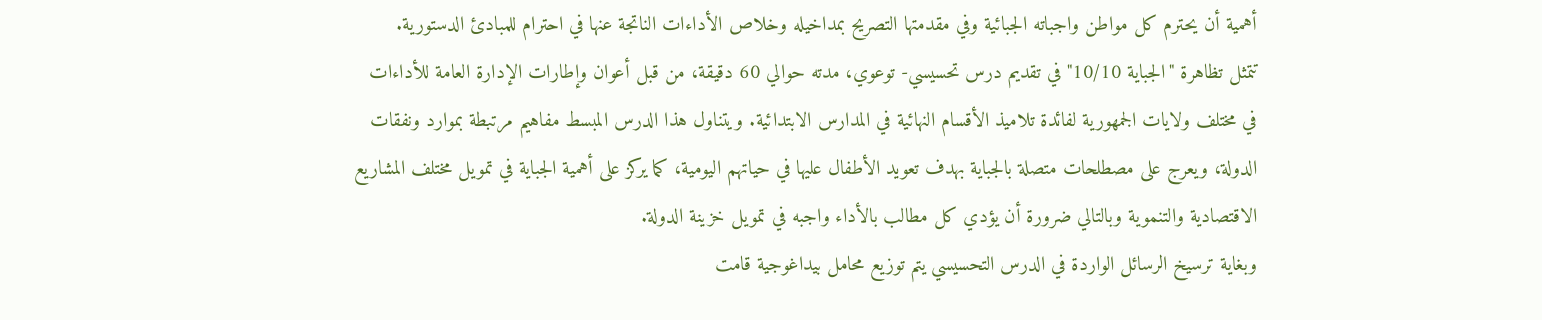أهمية أن يحترم كل مواطن واجباته الجبائية وفي مقدمتها التصريح بمداخيله وخلاص الأداءات الناتجة عنها في احترام للمبادئ الدستورية.
تتمثل تظاهرة "الجباية 10/10" في تقديم درس تحسيسي- توعوي، مدته حوالي 60 دقيقة، من قبل أعوان وإطارات الإدارة العامة للأداءات في مختلف ولايات الجمهورية لفائدة تلاميذ الأقسام النهائية في المدارس الابتدائية. ويتناول هذا الدرس المبسط مفاهيم مرتبطة بموارد ونفقات الدولة، ويعرج على مصطلحات متصلة بالجباية بهدف تعويد الأطفال عليها في حياتهم اليومية، كما يركز على أهمية الجباية في تمويل مختلف المشاريع الاقتصادية والتنموية وبالتالي ضرورة أن يؤدي كل مطالب بالأداء واجبه في تمويل خزينة الدولة.
وبغاية ترسيخ الرسائل الواردة في الدرس التحسيسي يتم توزيع محامل بيداغوجية قامت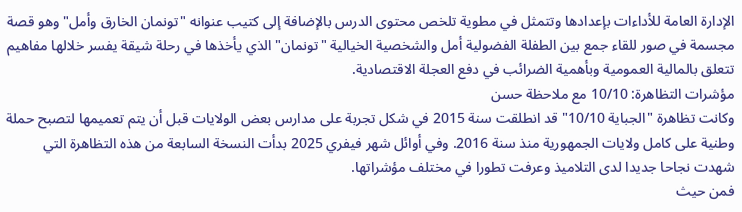الإدارة العامة للأداءات بإعدادها وتتمثل في مطوية تلخص محتوى الدرس بالإضافة إلى كتيب عنوانه "تونمان الخارق وأمل" وهو قصة مجسمة في صور للقاء جمع بين الطفلة الفضولية أمل والشخصية الخيالية "تونمان" الذي يأخذها في رحلة شيقة يفسر خلالها مفاهيم تتعلق بالمالية العمومية وبأهمية الضرائب في دفع العجلة الاقتصادية.
مؤشرات التظاهرة: 10/10 مع ملاحظة حسن
وكانت تظاهرة "الجباية 10/10" قد انطلقت سنة 2015 في شكل تجربة على مدارس بعض الولايات قبل أن يتم تعميمها لتصبح حملة وطنية على كامل ولايات الجمهورية منذ سنة 2016. وفي أوائل شهر فيفري 2025 بدأت النسخة السابعة من هذه التظاهرة التي شهدت نجاحا جديدا لدى التلاميذ وعرفت تطورا في مختلف مؤشراتها.
فمن حيث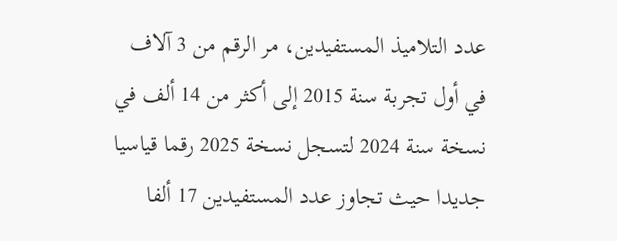عدد التلاميذ المستفيدين، مر الرقم من 3 آلاف في أول تجربة سنة 2015 إلى أكثر من 14 ألف في نسخة سنة 2024 لتسجل نسخة 2025 رقما قياسيا جديدا حيث تجاوز عدد المستفيدين 17 ألفا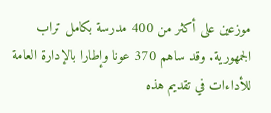موزعين على أكثر من 400 مدرسة بكامل تراب الجمهورية. وقد ساهم 370 عونا وإطارا بالإدارة العامة للأداءات في تقديم هذه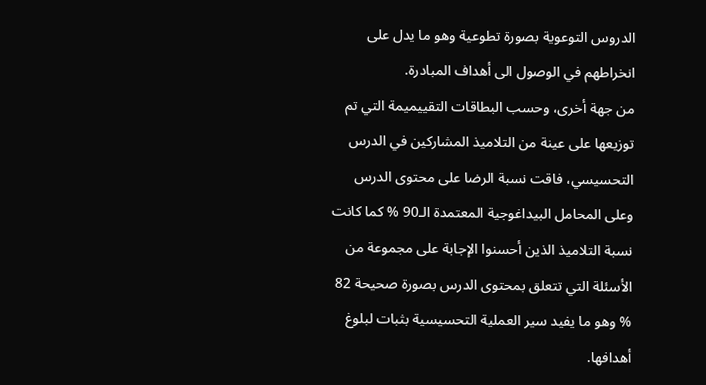الدروس التوعوية بصورة تطوعية وهو ما يدل على انخراطهم في الوصول الى أهداف المبادرة.
من جهة أخرى، وحسب البطاقات التقييميمة التي تم توزيعها على عينة من التلاميذ المشاركين في الدرس التحسيسي، فاقت نسبة الرضا على محتوى الدرس وعلى المحامل البيداغوجية المعتمدة الـ90 % كما كانت نسبة التلاميذ الذين أحسنوا الإجابة على مجموعة من الأسئلة التي تتعلق بمحتوى الدرس بصورة صحيحة 82 % وهو ما يفيد سير العملية التحسيسية بثبات لبلوغ أهدافها.